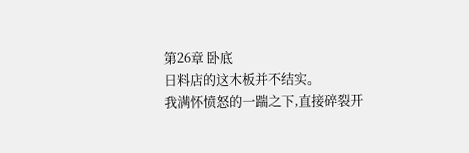第26章 卧底
日料店的这木板并不结实。
我满怀愤怒的一踹之下,直接碎裂开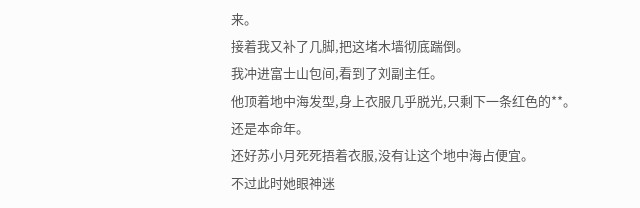来。
接着我又补了几脚,把这堵木墙彻底踹倒。
我冲进富士山包间,看到了刘副主任。
他顶着地中海发型,身上衣服几乎脱光,只剩下一条红色的**。
还是本命年。
还好苏小月死死捂着衣服,没有让这个地中海占便宜。
不过此时她眼神迷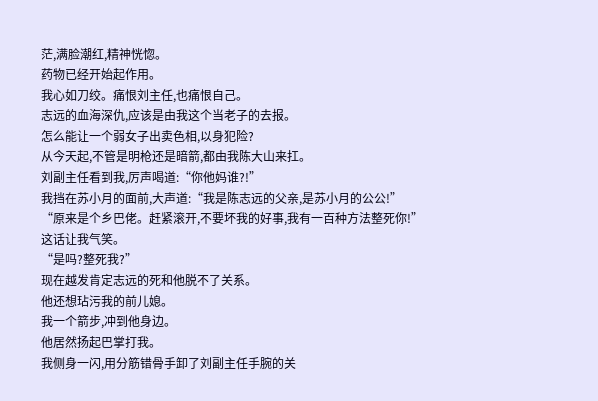茫,满脸潮红,精神恍惚。
药物已经开始起作用。
我心如刀绞。痛恨刘主任,也痛恨自己。
志远的血海深仇,应该是由我这个当老子的去报。
怎么能让一个弱女子出卖色相,以身犯险?
从今天起,不管是明枪还是暗箭,都由我陈大山来扛。
刘副主任看到我,厉声喝道:“你他妈谁?!”
我挡在苏小月的面前,大声道:“我是陈志远的父亲,是苏小月的公公!”
“原来是个乡巴佬。赶紧滚开,不要坏我的好事,我有一百种方法整死你!”
这话让我气笑。
“是吗?整死我?”
现在越发肯定志远的死和他脱不了关系。
他还想玷污我的前儿媳。
我一个箭步,冲到他身边。
他居然扬起巴掌打我。
我侧身一闪,用分筋错骨手卸了刘副主任手腕的关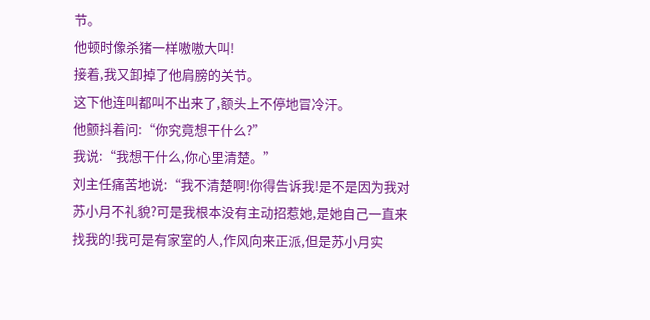节。
他顿时像杀猪一样嗷嗷大叫!
接着,我又卸掉了他肩膀的关节。
这下他连叫都叫不出来了,额头上不停地冒冷汗。
他颤抖着问:“你究竟想干什么?”
我说:“我想干什么,你心里清楚。”
刘主任痛苦地说:“我不清楚啊!你得告诉我!是不是因为我对苏小月不礼貌?可是我根本没有主动招惹她,是她自己一直来找我的!我可是有家室的人,作风向来正派,但是苏小月实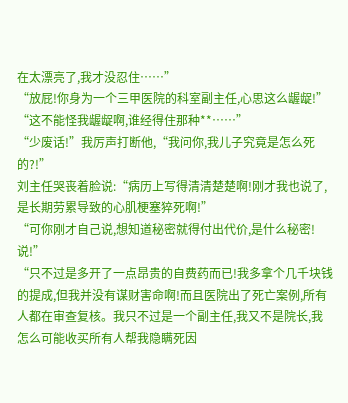在太漂亮了,我才没忍住……”
“放屁!你身为一个三甲医院的科室副主任,心思这么龌龊!”
“这不能怪我龌龊啊,谁经得住那种**……”
“少废话!”我厉声打断他,“我问你,我儿子究竟是怎么死的?!”
刘主任哭丧着脸说:“病历上写得清清楚楚啊!刚才我也说了,是长期劳累导致的心肌梗塞猝死啊!”
“可你刚才自己说,想知道秘密就得付出代价,是什么秘密!说!”
“只不过是多开了一点昂贵的自费药而已!我多拿个几千块钱的提成,但我并没有谋财害命啊!而且医院出了死亡案例,所有人都在审查复核。我只不过是一个副主任,我又不是院长,我怎么可能收买所有人帮我隐瞒死因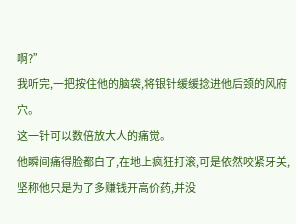啊?”
我听完,一把按住他的脑袋,将银针缓缓捻进他后颈的风府穴。
这一针可以数倍放大人的痛觉。
他瞬间痛得脸都白了,在地上疯狂打滚,可是依然咬紧牙关,坚称他只是为了多赚钱开高价药,并没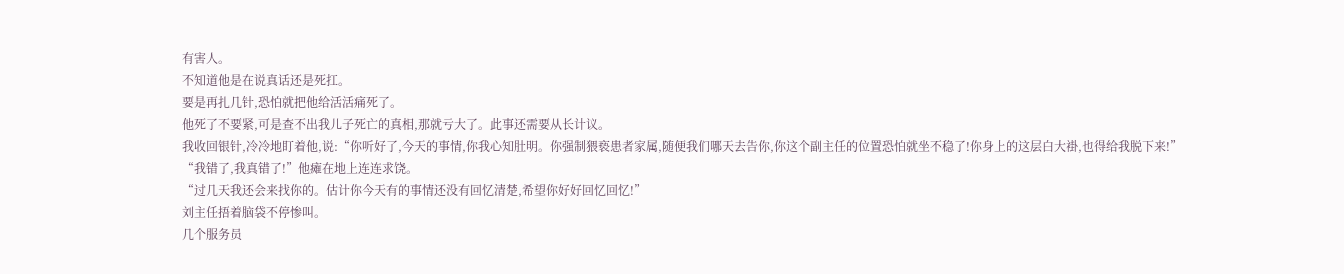有害人。
不知道他是在说真话还是死扛。
要是再扎几针,恐怕就把他给活活痛死了。
他死了不要紧,可是查不出我儿子死亡的真相,那就亏大了。此事还需要从长计议。
我收回银针,冷冷地盯着他,说:“你听好了,今天的事情,你我心知肚明。你强制猥亵患者家属,随便我们哪天去告你,你这个副主任的位置恐怕就坐不稳了!你身上的这层白大褂,也得给我脱下来!”
“我错了,我真错了!”他瘫在地上连连求饶。
“过几天我还会来找你的。估计你今天有的事情还没有回忆清楚,希望你好好回忆回忆!”
刘主任捂着脑袋不停惨叫。
几个服务员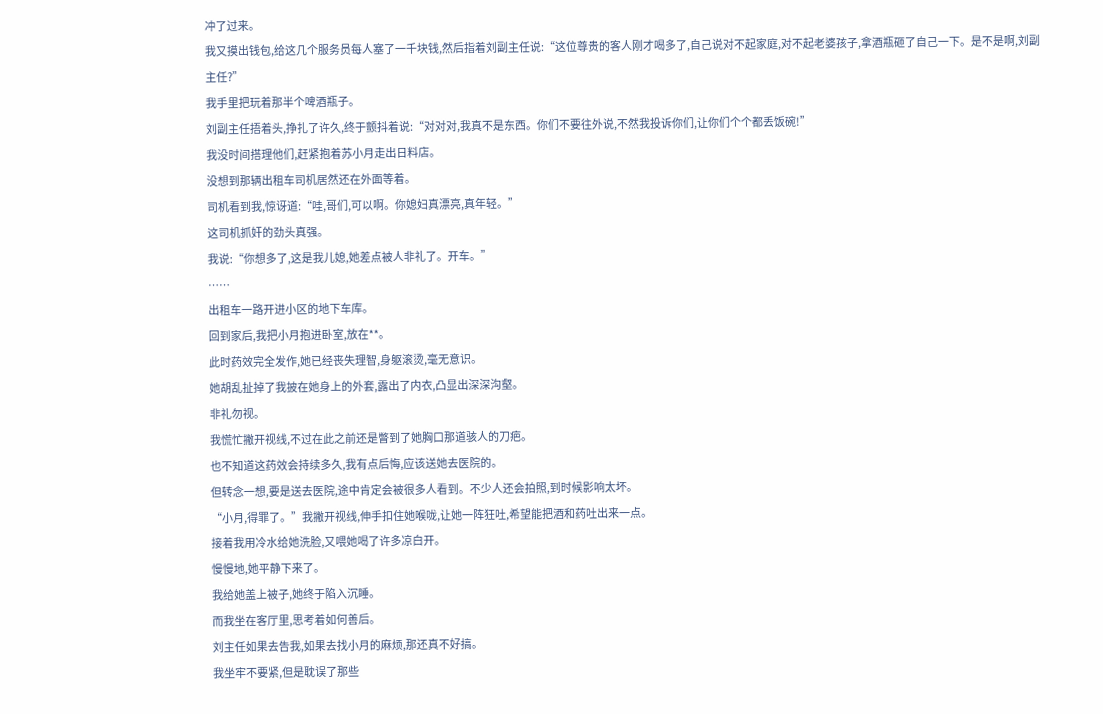冲了过来。
我又摸出钱包,给这几个服务员每人塞了一千块钱,然后指着刘副主任说:“这位尊贵的客人刚才喝多了,自己说对不起家庭,对不起老婆孩子,拿酒瓶砸了自己一下。是不是啊,刘副主任?”
我手里把玩着那半个啤酒瓶子。
刘副主任捂着头,挣扎了许久,终于颤抖着说:“对对对,我真不是东西。你们不要往外说,不然我投诉你们,让你们个个都丢饭碗!”
我没时间搭理他们,赶紧抱着苏小月走出日料店。
没想到那辆出租车司机居然还在外面等着。
司机看到我,惊讶道:“哇,哥们,可以啊。你媳妇真漂亮,真年轻。”
这司机抓奸的劲头真强。
我说:“你想多了,这是我儿媳,她差点被人非礼了。开车。”
……
出租车一路开进小区的地下车库。
回到家后,我把小月抱进卧室,放在**。
此时药效完全发作,她已经丧失理智,身躯滚烫,毫无意识。
她胡乱扯掉了我披在她身上的外套,露出了内衣,凸显出深深沟壑。
非礼勿视。
我慌忙撇开视线,不过在此之前还是瞥到了她胸口那道骇人的刀疤。
也不知道这药效会持续多久,我有点后悔,应该送她去医院的。
但转念一想,要是送去医院,途中肯定会被很多人看到。不少人还会拍照,到时候影响太坏。
“小月,得罪了。”我撇开视线,伸手扣住她喉咙,让她一阵狂吐,希望能把酒和药吐出来一点。
接着我用冷水给她洗脸,又喂她喝了许多凉白开。
慢慢地,她平静下来了。
我给她盖上被子,她终于陷入沉睡。
而我坐在客厅里,思考着如何善后。
刘主任如果去告我,如果去找小月的麻烦,那还真不好搞。
我坐牢不要紧,但是耽误了那些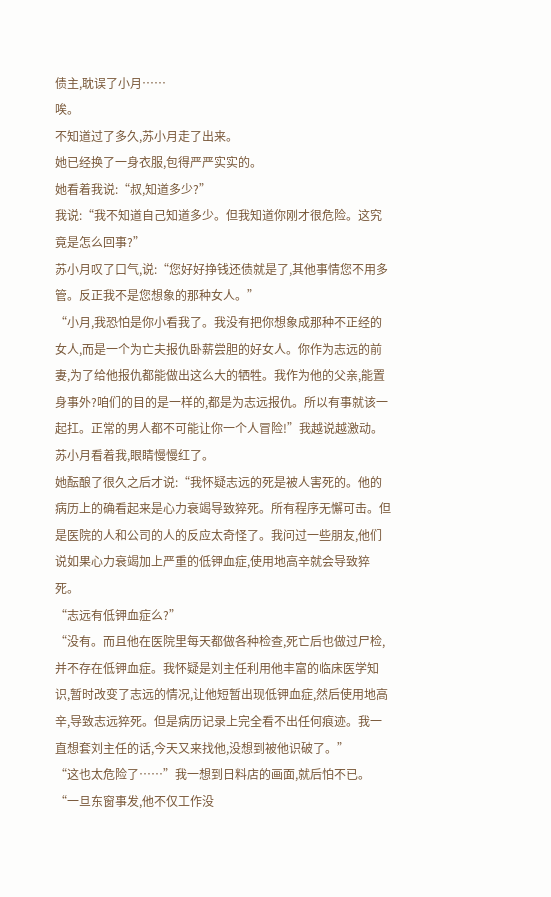债主,耽误了小月……
唉。
不知道过了多久,苏小月走了出来。
她已经换了一身衣服,包得严严实实的。
她看着我说:“叔,知道多少?”
我说:“我不知道自己知道多少。但我知道你刚才很危险。这究竟是怎么回事?”
苏小月叹了口气,说:“您好好挣钱还债就是了,其他事情您不用多管。反正我不是您想象的那种女人。”
“小月,我恐怕是你小看我了。我没有把你想象成那种不正经的女人,而是一个为亡夫报仇卧薪尝胆的好女人。你作为志远的前妻,为了给他报仇都能做出这么大的牺牲。我作为他的父亲,能置身事外?咱们的目的是一样的,都是为志远报仇。所以有事就该一起扛。正常的男人都不可能让你一个人冒险!”我越说越激动。
苏小月看着我,眼睛慢慢红了。
她酝酿了很久之后才说:“我怀疑志远的死是被人害死的。他的病历上的确看起来是心力衰竭导致猝死。所有程序无懈可击。但是医院的人和公司的人的反应太奇怪了。我问过一些朋友,他们说如果心力衰竭加上严重的低钾血症,使用地高辛就会导致猝死。
“志远有低钾血症么?”
“没有。而且他在医院里每天都做各种检查,死亡后也做过尸检,并不存在低钾血症。我怀疑是刘主任利用他丰富的临床医学知识,暂时改变了志远的情况,让他短暂出现低钾血症,然后使用地高辛,导致志远猝死。但是病历记录上完全看不出任何痕迹。我一直想套刘主任的话,今天又来找他,没想到被他识破了。”
“这也太危险了……”我一想到日料店的画面,就后怕不已。
“一旦东窗事发,他不仅工作没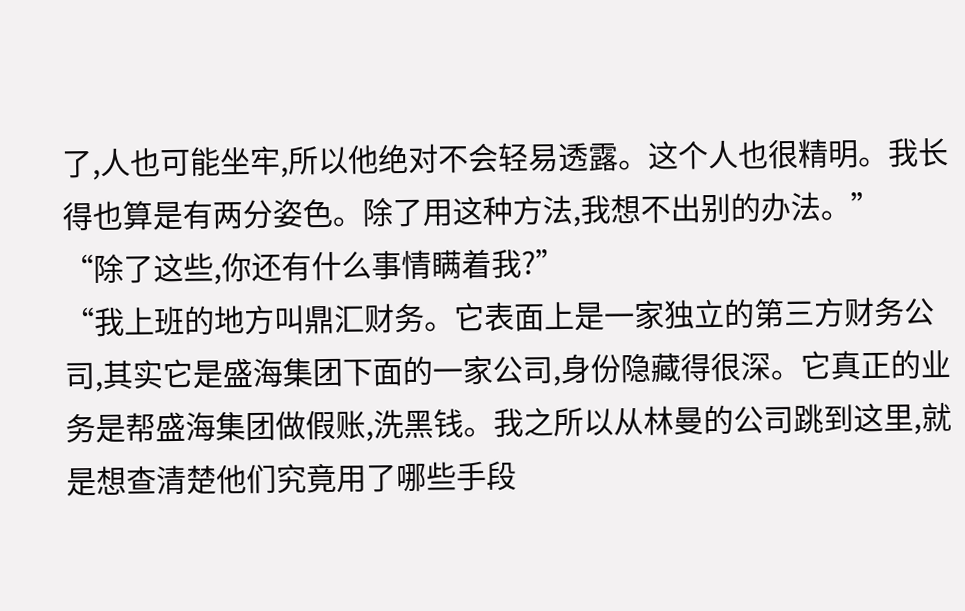了,人也可能坐牢,所以他绝对不会轻易透露。这个人也很精明。我长得也算是有两分姿色。除了用这种方法,我想不出别的办法。”
“除了这些,你还有什么事情瞒着我?”
“我上班的地方叫鼎汇财务。它表面上是一家独立的第三方财务公司,其实它是盛海集团下面的一家公司,身份隐藏得很深。它真正的业务是帮盛海集团做假账,洗黑钱。我之所以从林曼的公司跳到这里,就是想查清楚他们究竟用了哪些手段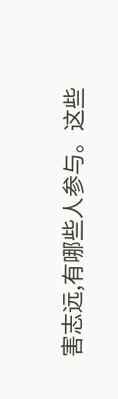害志远,有哪些人参与。这些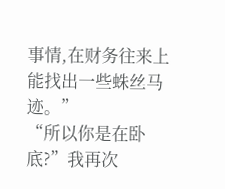事情,在财务往来上能找出一些蛛丝马迹。”
“所以你是在卧底?”我再次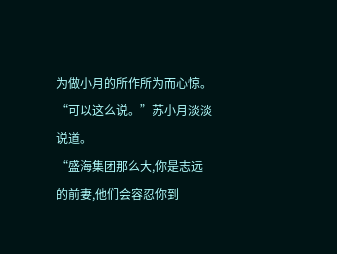为做小月的所作所为而心惊。
“可以这么说。”苏小月淡淡说道。
“盛海集团那么大,你是志远的前妻,他们会容忍你到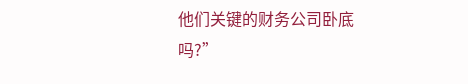他们关键的财务公司卧底吗?”